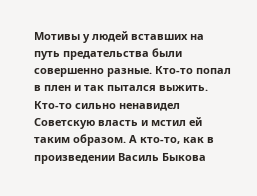Мотивы у людей вставших на путь предательства были совершенно разные. Кто-то попал в плен и так пытался выжить. Кто-то сильно ненавидел Советскую власть и мстил ей таким образом. А кто-то, как в произведении Василь Быкова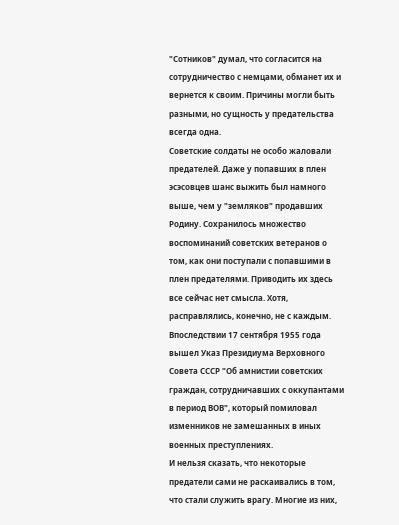"Сотников" думал, что согласится на сотрудничество с немцами, обманет их и вернется к своим. Причины могли быть разными, но сущность у предательства всегда одна.
Советские солдаты не особо жаловали предателей. Даже у попавших в плен эсэсовцев шанс выжить был намного выше, чем у "земляков" продавших Родину. Сохранилось множество воспоминаний советских ветеранов о том, как они поступали с попавшими в плен предателями. Приводить их здесь все сейчас нет смысла. Хотя, расправлялись, конечно, не с каждым. Впоследствии 17 сентября 1955 года вышел Указ Президиума Верховного Совета СССР "Об амнистии советских граждан, сотрудничавших с оккупантами в период ВОВ", который помиловал изменников не замешанных в иных военных преступлениях.
И нельзя сказать, что некоторые предатели сами не раскаивались в том, что стали служить врагу. Многие из них,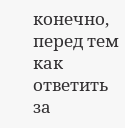конечно, перед тем как ответить за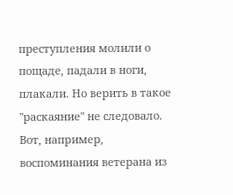преступления молили о пощаде, падали в ноги, плакали. Но верить в такое "раскаяние" не следовало. Вот, например, воспоминания ветерана из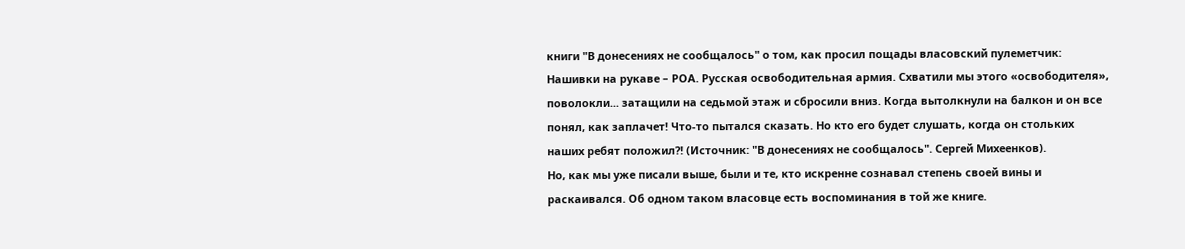книги "В донесениях не сообщалось" о том, как просил пощады власовский пулеметчик:
Нашивки на рукаве – РОА. Русская освободительная армия. Схватили мы этого «освободителя», поволокли... затащили на седьмой этаж и сбросили вниз. Когда вытолкнули на балкон и он все понял, как заплачет! Что-то пытался сказать. Но кто его будет слушать, когда он стольких наших ребят положил?! (Источник: "В донесениях не сообщалось". Сергей Михеенков).
Но, как мы уже писали выше, были и те, кто искренне сознавал степень своей вины и раскаивался. Об одном таком власовце есть воспоминания в той же книге.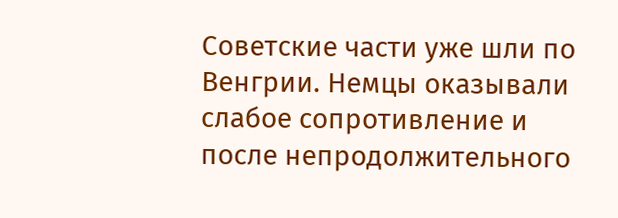Советские части уже шли по Венгрии. Немцы оказывали слабое сопротивление и после непродолжительного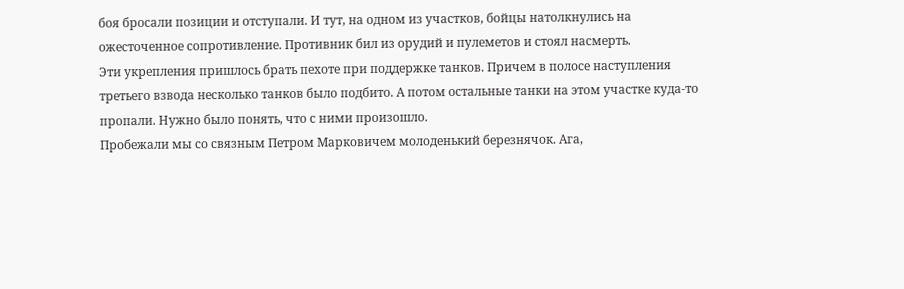боя бросали позиции и отступали. И тут, на одном из участков, бойцы натолкнулись на ожесточенное сопротивление. Противник бил из орудий и пулеметов и стоял насмерть.
Эти укрепления пришлось брать пехоте при поддержке танков. Причем в полосе наступления третьего взвода несколько танков было подбито. А потом остальные танки на этом участке куда-то пропали. Нужно было понять, что с ними произошло.
Пробежали мы со связным Петром Марковичем молоденький березнячок. Ага,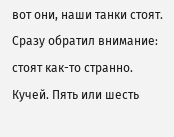вот они, наши танки стоят. Сразу обратил внимание: стоят как-то странно. Кучей. Пять или шесть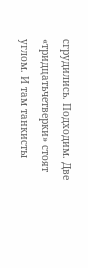сгрудились. Подходим. Две «тридцатьчетверки» стоят углом. И там танкисты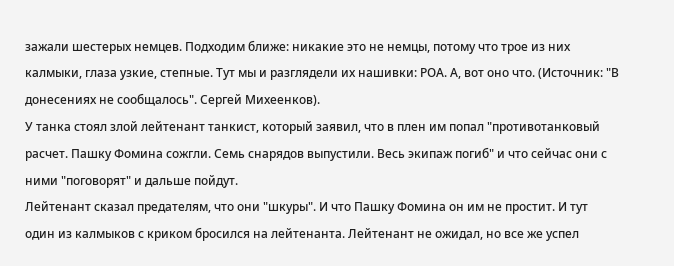зажали шестерых немцев. Подходим ближе: никакие это не немцы, потому что трое из них калмыки, глаза узкие, степные. Тут мы и разглядели их нашивки: РОА. А, вот оно что. (Источник: "В донесениях не сообщалось". Сергей Михеенков).
У танка стоял злой лейтенант танкист, который заявил, что в плен им попал "противотанковый расчет. Пашку Фомина сожгли. Семь снарядов выпустили. Весь экипаж погиб" и что сейчас они с ними "поговорят" и дальше пойдут.
Лейтенант сказал предателям, что они "шкуры". И что Пашку Фомина он им не простит. И тут один из калмыков с криком бросился на лейтенанта. Лейтенант не ожидал, но все же успел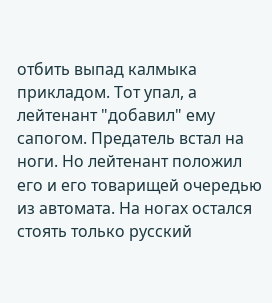отбить выпад калмыка прикладом. Тот упал, а лейтенант "добавил" ему сапогом. Предатель встал на ноги. Но лейтенант положил его и его товарищей очередью из автомата. На ногах остался стоять только русский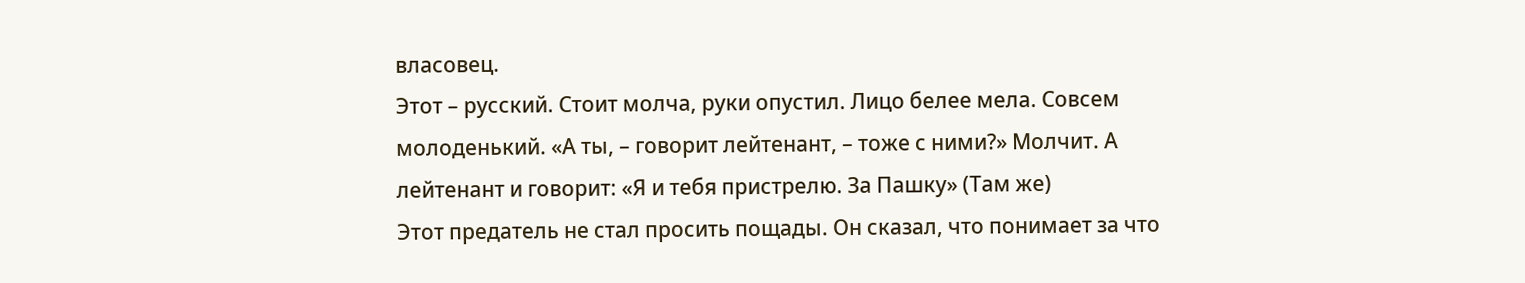власовец.
Этот – русский. Стоит молча, руки опустил. Лицо белее мела. Совсем молоденький. «А ты, – говорит лейтенант, – тоже с ними?» Молчит. А лейтенант и говорит: «Я и тебя пристрелю. За Пашку» (Там же)
Этот предатель не стал просить пощады. Он сказал, что понимает за что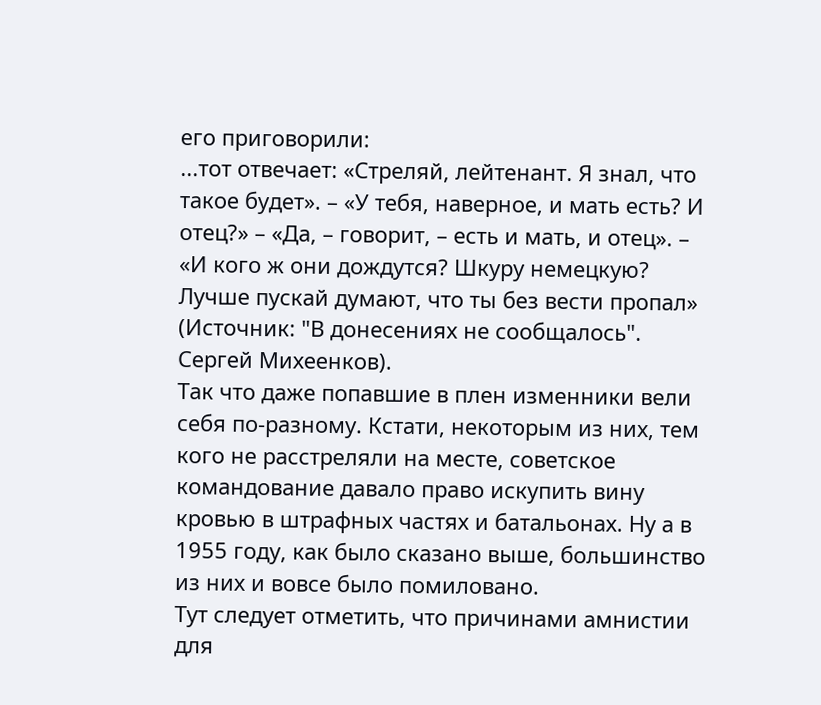его приговорили:
...тот отвечает: «Стреляй, лейтенант. Я знал, что такое будет». – «У тебя, наверное, и мать есть? И отец?» – «Да, – говорит, – есть и мать, и отец». – «И кого ж они дождутся? Шкуру немецкую? Лучше пускай думают, что ты без вести пропал» (Источник: "В донесениях не сообщалось". Сергей Михеенков).
Так что даже попавшие в плен изменники вели себя по-разному. Кстати, некоторым из них, тем кого не расстреляли на месте, советское командование давало право искупить вину кровью в штрафных частях и батальонах. Ну а в 1955 году, как было сказано выше, большинство из них и вовсе было помиловано.
Тут следует отметить, что причинами амнистии для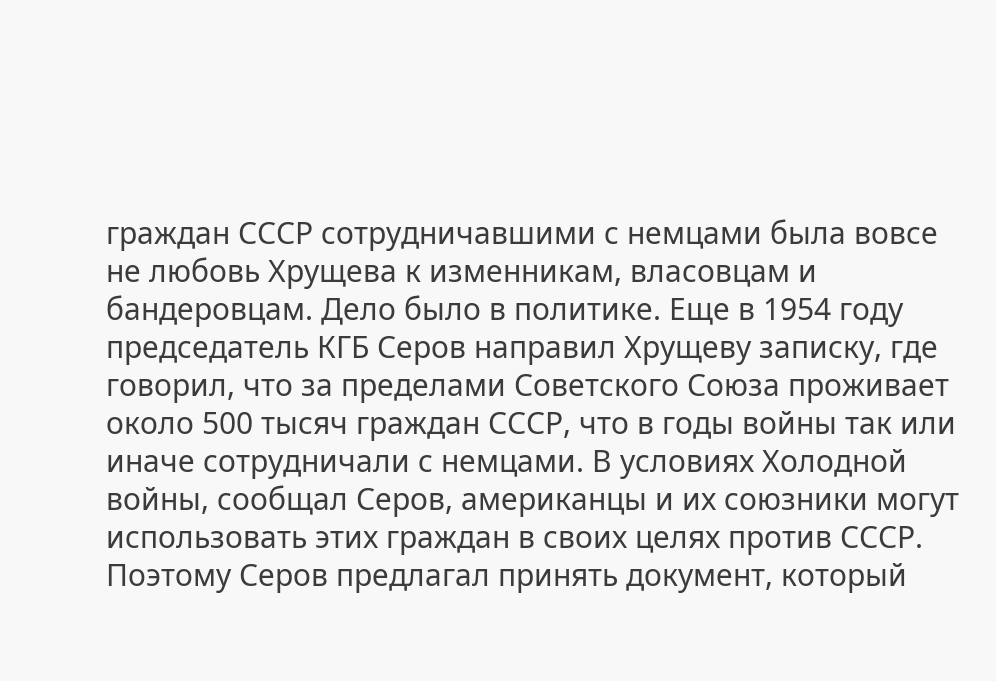граждан СССР сотрудничавшими с немцами была вовсе не любовь Хрущева к изменникам, власовцам и бандеровцам. Дело было в политике. Еще в 1954 году председатель КГБ Серов направил Хрущеву записку, где говорил, что за пределами Советского Союза проживает около 500 тысяч граждан СССР, что в годы войны так или иначе сотрудничали с немцами. В условиях Холодной войны, сообщал Серов, американцы и их союзники могут использовать этих граждан в своих целях против СССР.
Поэтому Серов предлагал принять документ, который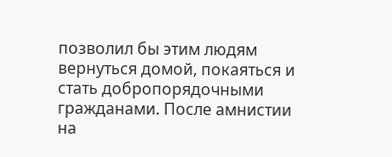позволил бы этим людям вернуться домой, покаяться и стать добропорядочными гражданами. После амнистии на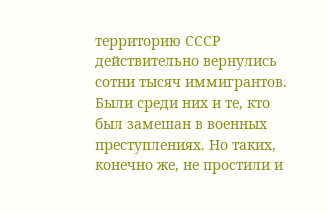территорию СССР действительно вернулись сотни тысяч иммигрантов. Были среди них и те, кто был замешан в военных преступлениях. Но таких, конечно же, не простили и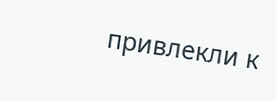привлекли к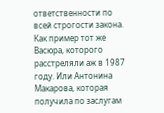ответственности по всей строгости закона. Как пример тот же Васюра, которого расстреляли аж в 1987 году. Или Антонина Макарова, которая получила по заслугам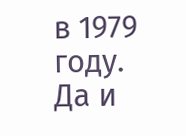в 1979 году. Да и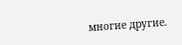многие другие.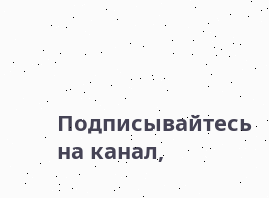Подписывайтесь на канал,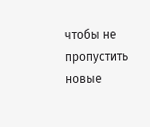чтобы не пропустить новые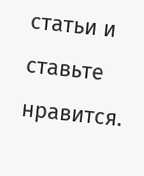статьи и ставьте нравится.